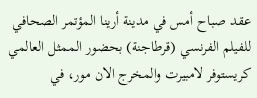عقد صباح أمس في مدينة أرينا المؤتمر الصحافي للفيلم الفرنسي (قرطاجنة) بحضور الممثل العالمي كريستوفر لامبيرت والمخرج الان مور، في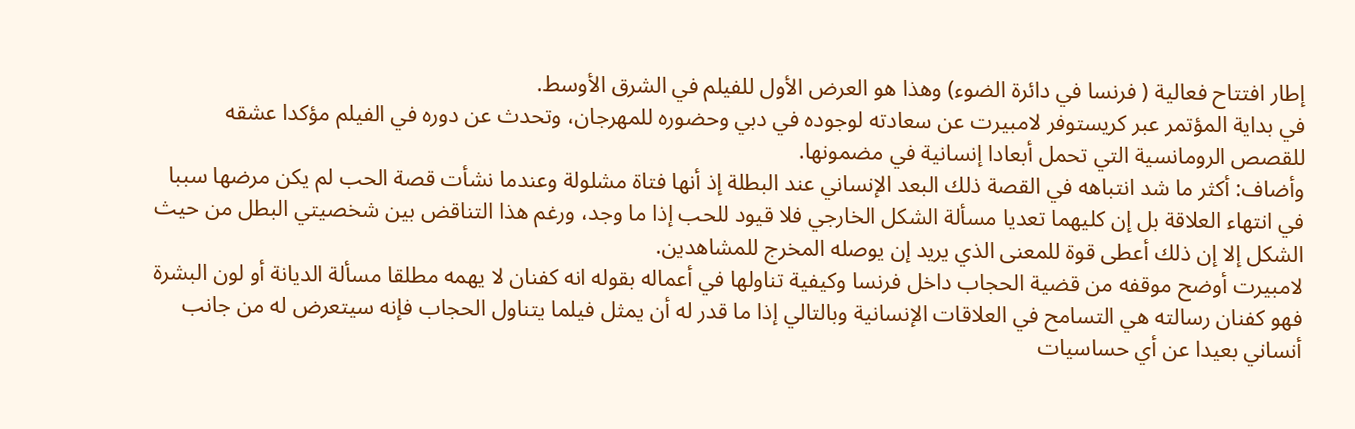إطار افتتاح فعالية ( فرنسا في دائرة الضوء) وهذا هو العرض الأول للفيلم في الشرق الأوسط.
في بداية المؤتمر عبر كريستوفر لامبيرت عن سعادته لوجوده في دبي وحضوره للمهرجان، وتحدث عن دوره في الفيلم مؤكدا عشقه للقصص الرومانسية التي تحمل أبعادا إنسانية في مضمونها.
وأضاف: أكثر ما شد انتباهه في القصة ذلك البعد الإنساني عند البطلة إذ أنها فتاة مشلولة وعندما نشأت قصة الحب لم يكن مرضها سببا في انتهاء العلاقة بل إن كليهما تعديا مسألة الشكل الخارجي فلا قيود للحب إذا ما وجد، ورغم هذا التناقض بين شخصيتي البطل من حيث الشكل إلا إن ذلك أعطى قوة للمعنى الذي يريد إن يوصله المخرج للمشاهدين.
لامبيرت أوضح موقفه من قضية الحجاب داخل فرنسا وكيفية تناولها في أعماله بقوله انه كفنان لا يهمه مطلقا مسألة الديانة أو لون البشرة فهو كفنان رسالته هي التسامح في العلاقات الإنسانية وبالتالي إذا ما قدر له أن يمثل فيلما يتناول الحجاب فإنه سيتعرض له من جانب أنساني بعيدا عن أي حساسيات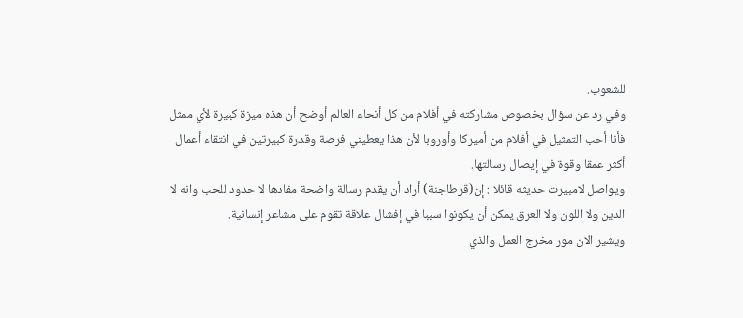للشعوب.
وفي رد عن سؤال بخصوص مشاركته في أفلام من كل أنحاء العالم أوضح أن هذه ميزة كبيرة لأي ممثل فأنا أحب التمثيل في أفلام من أميركا وأوروبا لأن هذا يعطيني فرصة وقدرة كبيرتين في انتقاء أعمال أكثر عمقا وقوة في إيصال رسالتها.
ويواصل لامبيرت حديثه قائلا : إن(قرطاجنة) أراد أن يقدم رسالة واضحة مفادها لا حدود للحب وانه لا الدين ولا اللون ولا العرق يمكن أن يكونوا سببا في إفشال علاقة تقوم على مشاعر إنسانية.
ويشير الان مور مخرج العمل والذي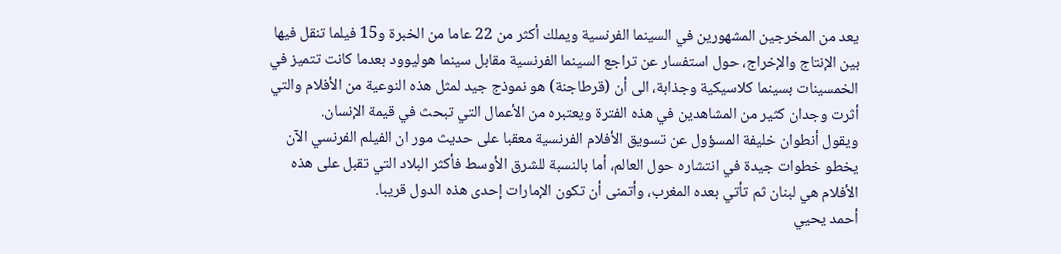يعد من المخرجين المشهورين في السينما الفرنسية ويملك أكثر من 22 عاما من الخبرة و15 فيلما تنقل فيها بين الإنتاج والإخراج، حول استفسار عن تراجع السينما الفرنسية مقابل سينما هوليوود بعدما كانت تتميز في الخمسينات بسينما كلاسيكية وجذابة، الى أن (قرطاجنة) هو نموذج جيد لمثل هذه النوعية من الأفلام والتي أثرت وجدان كثير من المشاهدين في هذه الفترة ويعتبره من الأعمال التي تبحث في قيمة الإنسان.
ويقول أنطوان خليفة المسؤول عن تسويق الأفلام الفرنسية معقبا على حديث مور ان الفيلم الفرنسي الآن يخطو خطوات جيدة في انتشاره حول العالم، أما بالنسبة للشرق الأوسط فأكثر البلاد التي تقبل على هذه الأفلام هي لبنان ثم تأتي بعده المغرب، وأتمنى أن تكون الإمارات إحدى هذه الدول قريبا.
أحمد يحيي